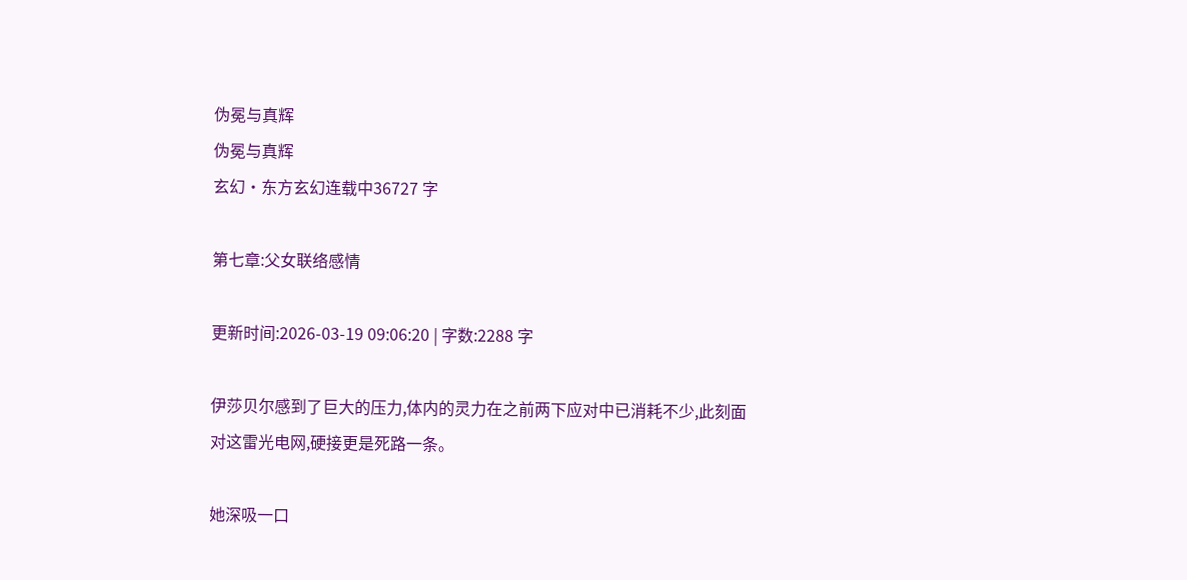伪冕与真辉
伪冕与真辉
玄幻·东方玄幻连载中36727 字

第七章:父女联络感情

更新时间:2026-03-19 09:06:20 | 字数:2288 字

伊莎贝尔感到了巨大的压力,体内的灵力在之前两下应对中已消耗不少,此刻面对这雷光电网,硬接更是死路一条。

她深吸一口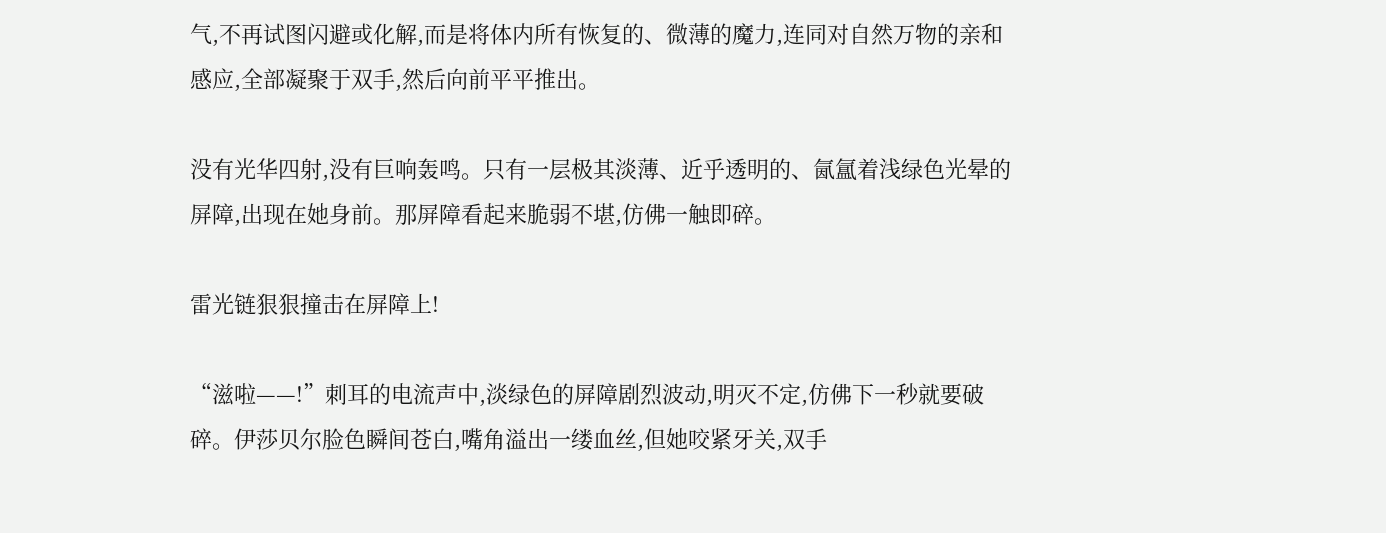气,不再试图闪避或化解,而是将体内所有恢复的、微薄的魔力,连同对自然万物的亲和感应,全部凝聚于双手,然后向前平平推出。

没有光华四射,没有巨响轰鸣。只有一层极其淡薄、近乎透明的、氤氲着浅绿色光晕的屏障,出现在她身前。那屏障看起来脆弱不堪,仿佛一触即碎。

雷光链狠狠撞击在屏障上!

“滋啦——!”刺耳的电流声中,淡绿色的屏障剧烈波动,明灭不定,仿佛下一秒就要破碎。伊莎贝尔脸色瞬间苍白,嘴角溢出一缕血丝,但她咬紧牙关,双手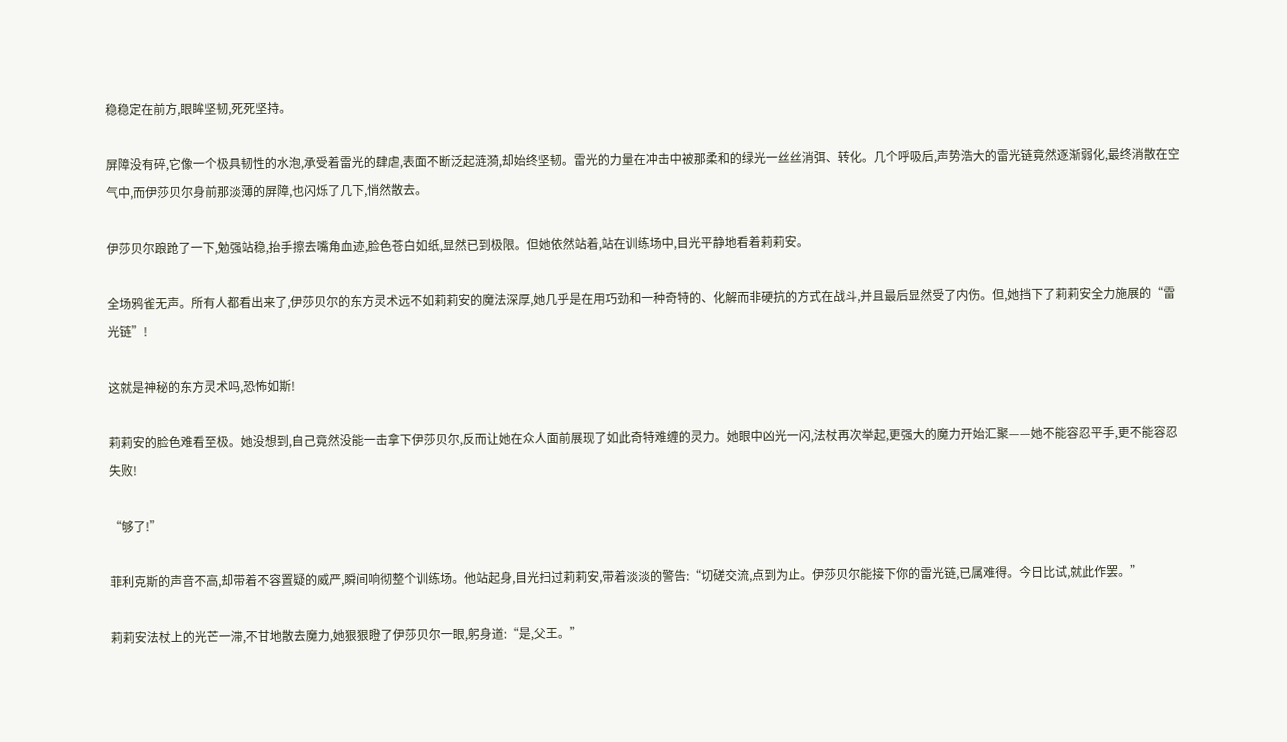稳稳定在前方,眼眸坚韧,死死坚持。

屏障没有碎,它像一个极具韧性的水泡,承受着雷光的肆虐,表面不断泛起涟漪,却始终坚韧。雷光的力量在冲击中被那柔和的绿光一丝丝消弭、转化。几个呼吸后,声势浩大的雷光链竟然逐渐弱化,最终消散在空气中,而伊莎贝尔身前那淡薄的屏障,也闪烁了几下,悄然散去。

伊莎贝尔踉跄了一下,勉强站稳,抬手擦去嘴角血迹,脸色苍白如纸,显然已到极限。但她依然站着,站在训练场中,目光平静地看着莉莉安。

全场鸦雀无声。所有人都看出来了,伊莎贝尔的东方灵术远不如莉莉安的魔法深厚,她几乎是在用巧劲和一种奇特的、化解而非硬抗的方式在战斗,并且最后显然受了内伤。但,她挡下了莉莉安全力施展的“雷光链”!

这就是神秘的东方灵术吗,恐怖如斯!

莉莉安的脸色难看至极。她没想到,自己竟然没能一击拿下伊莎贝尔,反而让她在众人面前展现了如此奇特难缠的灵力。她眼中凶光一闪,法杖再次举起,更强大的魔力开始汇聚——她不能容忍平手,更不能容忍失败!

“够了!”

菲利克斯的声音不高,却带着不容置疑的威严,瞬间响彻整个训练场。他站起身,目光扫过莉莉安,带着淡淡的警告:“切磋交流,点到为止。伊莎贝尔能接下你的雷光链,已属难得。今日比试,就此作罢。”

莉莉安法杖上的光芒一滞,不甘地散去魔力,她狠狠瞪了伊莎贝尔一眼,躬身道:“是,父王。”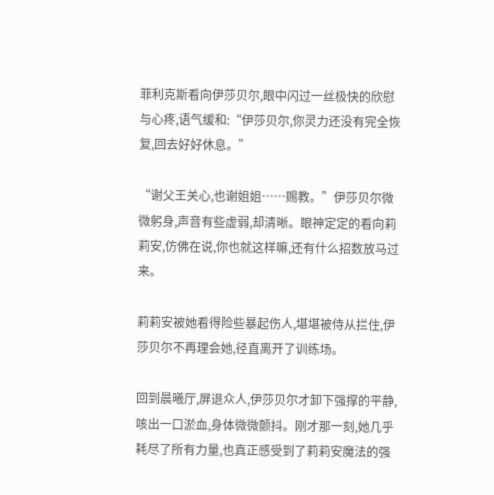菲利克斯看向伊莎贝尔,眼中闪过一丝极快的欣慰与心疼,语气缓和:“伊莎贝尔,你灵力还没有完全恢复,回去好好休息。”

“谢父王关心,也谢姐姐……赐教。”伊莎贝尔微微躬身,声音有些虚弱,却清晰。眼神定定的看向莉莉安,仿佛在说,你也就这样嘛,还有什么招数放马过来。

莉莉安被她看得险些暴起伤人,堪堪被侍从拦住,伊莎贝尔不再理会她,径直离开了训练场。

回到晨曦厅,屏退众人,伊莎贝尔才卸下强撑的平静,咳出一口淤血,身体微微颤抖。刚才那一刻,她几乎耗尽了所有力量,也真正感受到了莉莉安魔法的强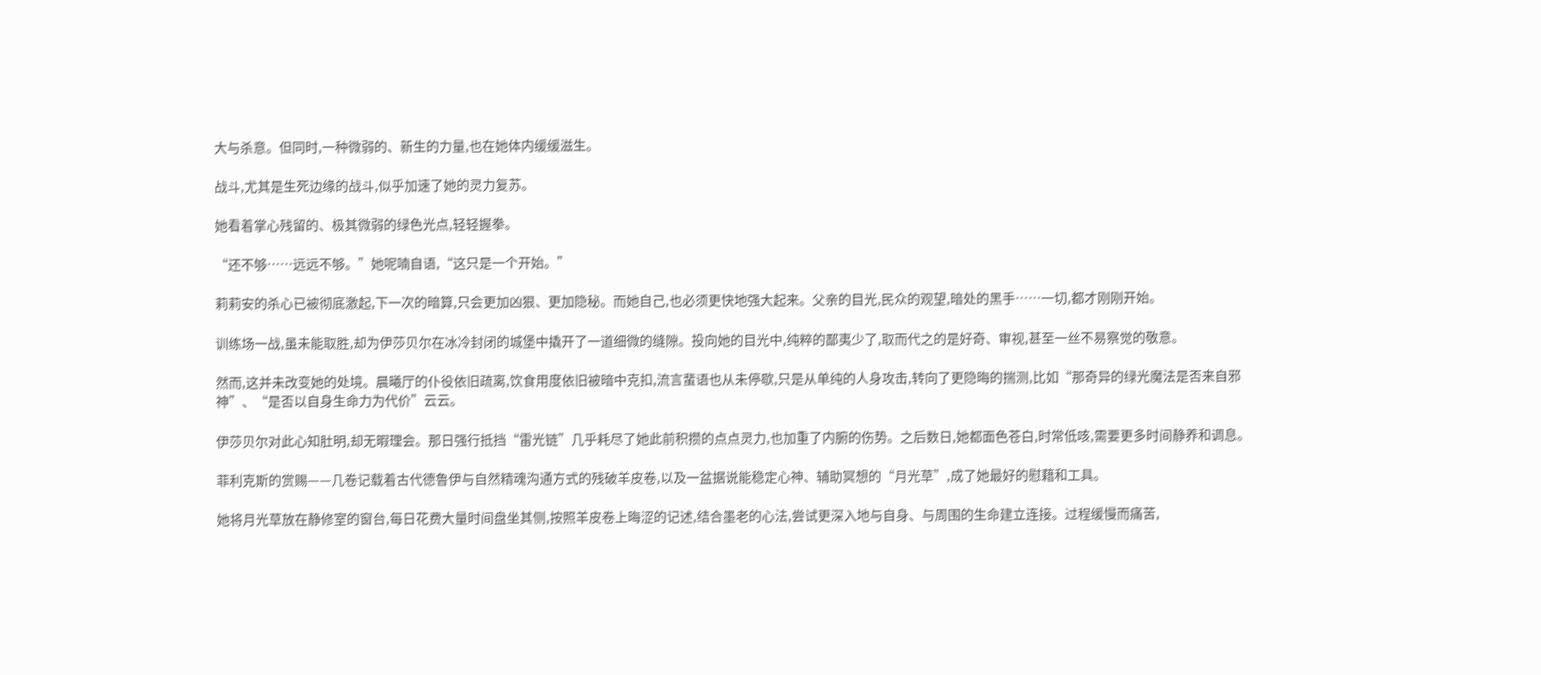大与杀意。但同时,一种微弱的、新生的力量,也在她体内缓缓滋生。

战斗,尤其是生死边缘的战斗,似乎加速了她的灵力复苏。

她看着掌心残留的、极其微弱的绿色光点,轻轻握拳。

“还不够……远远不够。”她呢喃自语,“这只是一个开始。”

莉莉安的杀心已被彻底激起,下一次的暗算,只会更加凶狠、更加隐秘。而她自己,也必须更快地强大起来。父亲的目光,民众的观望,暗处的黑手……一切,都才刚刚开始。

训练场一战,虽未能取胜,却为伊莎贝尔在冰冷封闭的城堡中撬开了一道细微的缝隙。投向她的目光中,纯粹的鄙夷少了,取而代之的是好奇、审视,甚至一丝不易察觉的敬意。

然而,这并未改变她的处境。晨曦厅的仆役依旧疏离,饮食用度依旧被暗中克扣,流言蜚语也从未停歇,只是从单纯的人身攻击,转向了更隐晦的揣测,比如“那奇异的绿光魔法是否来自邪神”、“是否以自身生命力为代价”云云。

伊莎贝尔对此心知肚明,却无暇理会。那日强行抵挡“雷光链”几乎耗尽了她此前积攒的点点灵力,也加重了内腑的伤势。之后数日,她都面色苍白,时常低咳,需要更多时间静养和调息。

菲利克斯的赏赐——几卷记载着古代德鲁伊与自然精魂沟通方式的残破羊皮卷,以及一盆据说能稳定心神、辅助冥想的“月光草”,成了她最好的慰藉和工具。

她将月光草放在静修室的窗台,每日花费大量时间盘坐其侧,按照羊皮卷上晦涩的记述,结合墨老的心法,尝试更深入地与自身、与周围的生命建立连接。过程缓慢而痛苦,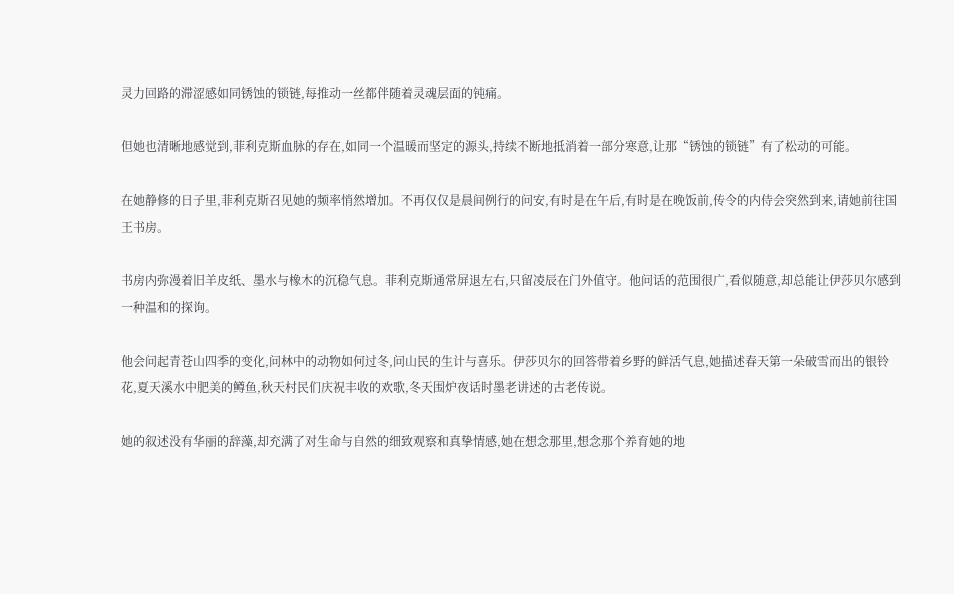灵力回路的滞涩感如同锈蚀的锁链,每推动一丝都伴随着灵魂层面的钝痛。

但她也清晰地感觉到,菲利克斯血脉的存在,如同一个温暖而坚定的源头,持续不断地抵消着一部分寒意,让那“锈蚀的锁链”有了松动的可能。

在她静修的日子里,菲利克斯召见她的频率悄然增加。不再仅仅是晨间例行的问安,有时是在午后,有时是在晚饭前,传令的内侍会突然到来,请她前往国王书房。

书房内弥漫着旧羊皮纸、墨水与橡木的沉稳气息。菲利克斯通常屏退左右,只留凌辰在门外值守。他问话的范围很广,看似随意,却总能让伊莎贝尔感到一种温和的探询。

他会问起青苍山四季的变化,问林中的动物如何过冬,问山民的生计与喜乐。伊莎贝尔的回答带着乡野的鲜活气息,她描述春天第一朵破雪而出的银铃花,夏天溪水中肥美的鳟鱼,秋天村民们庆祝丰收的欢歌,冬天围炉夜话时墨老讲述的古老传说。

她的叙述没有华丽的辞藻,却充满了对生命与自然的细致观察和真挚情感,她在想念那里,想念那个养育她的地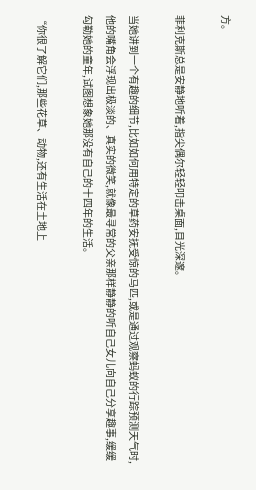方。

菲利克斯总是安静地听着,指尖偶尔轻轻叩击桌面,目光深邃。

当她讲到一个有趣的细节,比如如何用特定的草药安抚受惊的马匹,或是通过观察蚂蚁的行踪预测天气时,他的嘴角会浮现出极淡的、真实的微笑,就像最寻常的父亲那样静静的听自己女儿向自己分享趣事,缓缓勾勒她的童年,试图想象她那没有自己的十四年的生活。

“你很了解它们,那些花草、动物,还有生活在土地上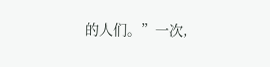的人们。”一次,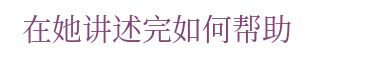在她讲述完如何帮助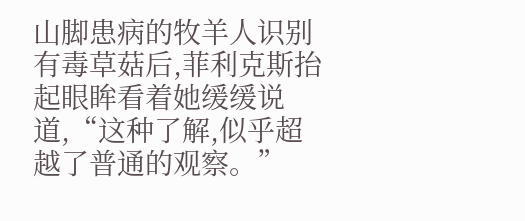山脚患病的牧羊人识别有毒草菇后,菲利克斯抬起眼眸看着她缓缓说道,“这种了解,似乎超越了普通的观察。”